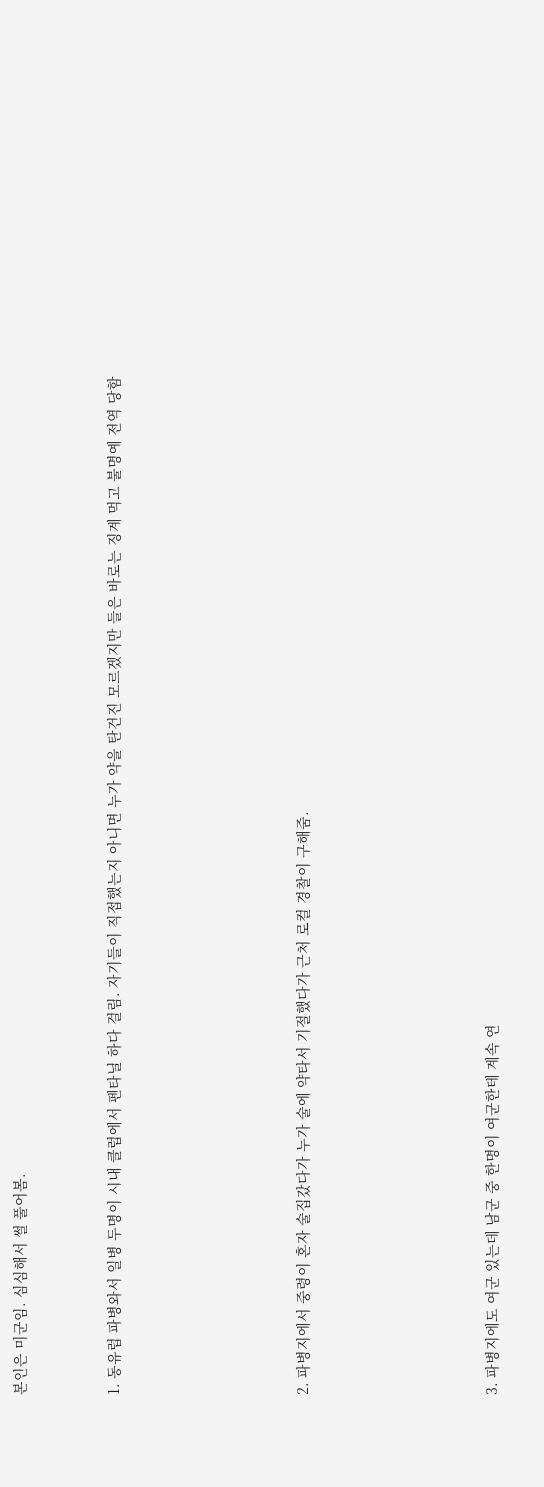본인은 미군임. 심심해서 썰 풀어봄.



1. 동유럽 파병와서 일병 두명이 시내 클럽에서 펜타닐 하다 걸림. 자기들이 직접했는지 아니면 누가 약을 탄건진 모르겠지만 들은 바로는 징계 먹고 불명예 전역 당함







2. 파병지에서 중령이 혼자 술집갔다가 누가 술에 약타서 기절했다가 근처 로컬 경찰이 구해줌.







3. 파병지에도 여군 있는데 남군 중 한명이 여군한테 계속 연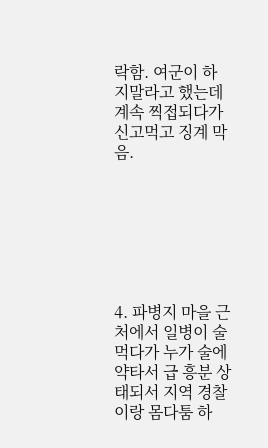락함. 여군이 하지말라고 했는데 계속 찍접되다가 신고먹고 징계 막음.







4. 파병지 마을 근처에서 일병이 술먹다가 누가 술에 약타서 급 흥분 상태되서 지역 경찰이랑 몸다툼 하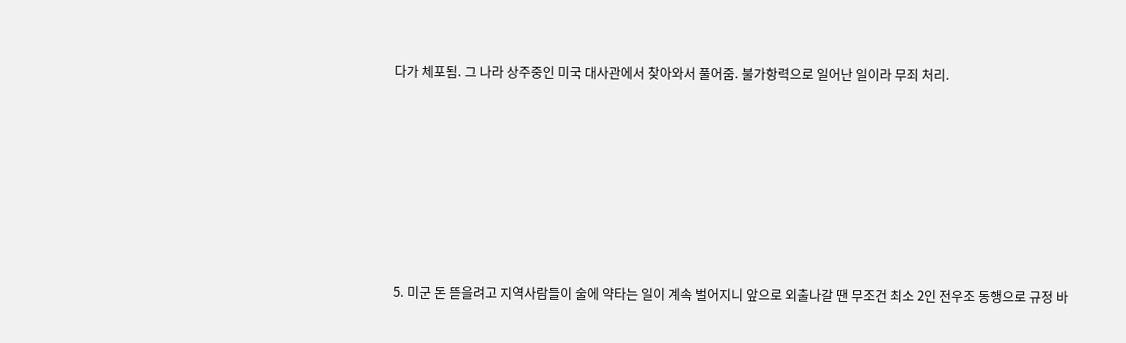다가 체포됨. 그 나라 상주중인 미국 대사관에서 찾아와서 풀어줌. 불가항력으로 일어난 일이라 무죄 처리.







5. 미군 돈 뜯을려고 지역사람들이 술에 약타는 일이 계속 벌어지니 앞으로 외출나갈 땐 무조건 최소 2인 전우조 동행으로 규정 바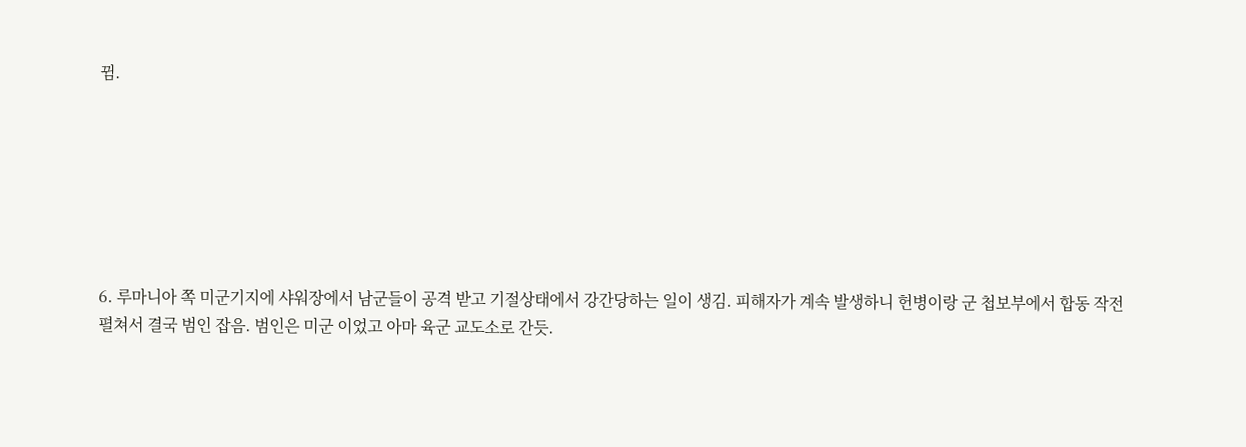뀜.







6. 루마니아 쪽 미군기지에 샤워장에서 남군들이 공격 받고 기절상태에서 강간당하는 일이 생김. 피해자가 계속 발생하니 헌병이랑 군 첩보부에서 합동 작전 펼쳐서 결국 범인 잡음. 범인은 미군 이었고 아마 육군 교도소로 간듯.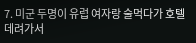7. 미군 두명이 유럽 여자랑 술먹다가 호텔 데려가서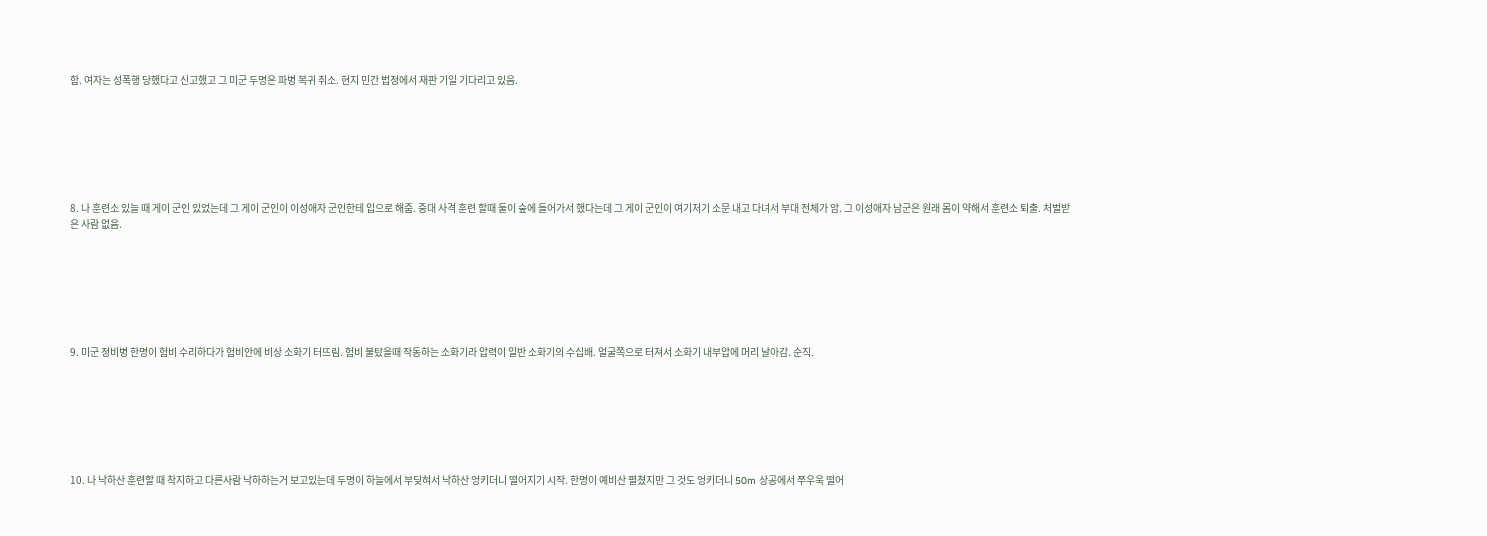함. 여자는 성폭행 당했다고 신고했고 그 미군 두명은 파병 복귀 취소. 현지 민간 법정에서 재판 기일 기다리고 있음.







8. 나 훈련소 있늘 때 게이 군인 있었는데 그 게이 군인이 이성애자 군인한테 입으로 해줌. 중대 사격 훈련 할때 둘이 숲에 들어가서 했다는데 그 게이 군인이 여기저기 소문 내고 다녀서 부대 전체가 암. 그 이성애자 남군은 원래 몸이 약해서 훈련소 퇴출. 처벌받은 사람 없음.







9. 미군 정비병 한명이 험비 수리하다가 험비안에 비상 소화기 터뜨림. 험비 불탔을때 작동하는 소화기라 압력이 일반 소화기의 수십배. 얼굴쪽으로 터져서 소화기 내부압에 머리 날아감. 순직.







10. 나 낙하산 훈련할 때 착지하고 다른사람 낙하하는거 보고있는데 두명이 하늘에서 부딪혀서 낙하산 엉키더니 떨어지기 시작. 한명이 예비산 펼쳤지만 그 것도 엉키더니 50m 상공에서 쭈우욱 떨어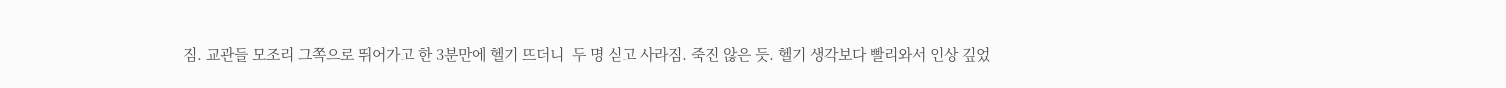짐. 교관들 모조리 그쪽으로 뛰어가고 한 3분만에 헬기 뜨더니  두 명 싣고 사라짐. 죽진 않은 듯. 헬기 생각보다 빨리와서 인상 깊었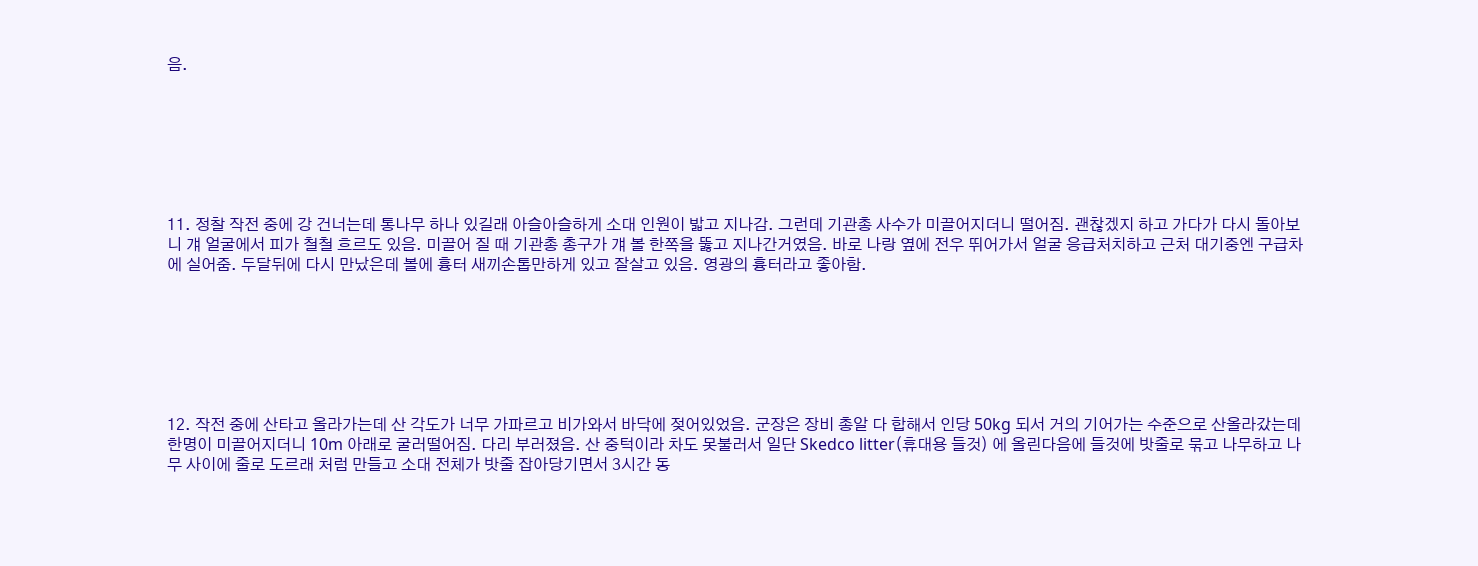음.







11. 정찰 작전 중에 강 건너는데 통나무 하나 있길래 아슬아슬하게 소대 인원이 밟고 지나감. 그런데 기관총 사수가 미끌어지더니 떨어짐. 괜찮겠지 하고 가다가 다시 돌아보니 걔 얼굴에서 피가 철철 흐르도 있음. 미끌어 질 때 기관총 총구가 걔 볼 한쪽을 뚫고 지나간거였음. 바로 나랑 옆에 전우 뛰어가서 얼굴 응급처치하고 근처 대기중엔 구급차에 실어줌. 두달뒤에 다시 만났은데 볼에 흉터 새끼손톱만하게 있고 잘살고 있음. 영광의 흉터라고 좋아함.







12. 작전 중에 산타고 올라가는데 산 각도가 너무 가파르고 비가와서 바닥에 젖어있었음. 군장은 장비 총알 다 합해서 인당 50kg 되서 거의 기어가는 수준으로 산올라갔는데 한명이 미끌어지더니 10m 아래로 굴러떨어짐. 다리 부러졌음. 산 중턱이라 차도 못불러서 일단 Skedco litter(휴대용 들것) 에 올린다음에 들것에 밧줄로 묶고 나무하고 나무 사이에 줄로 도르래 처럼 만들고 소대 전체가 밧줄 잡아당기면서 3시간 동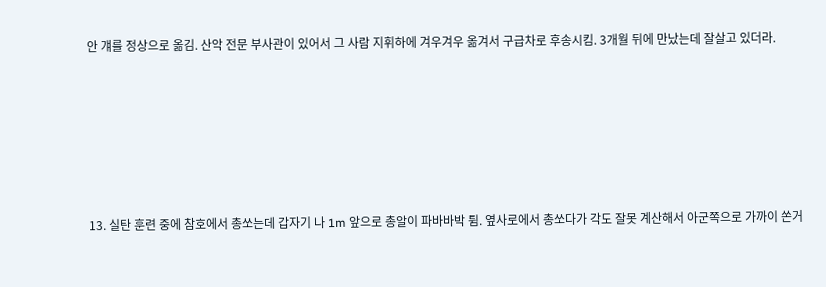안 걔를 정상으로 옮김. 산악 전문 부사관이 있어서 그 사람 지휘하에 겨우겨우 옮겨서 구급차로 후송시킴. 3개월 뒤에 만났는데 잘살고 있더라.







13. 실탄 훈련 중에 참호에서 총쏘는데 갑자기 나 1m 앞으로 총알이 파바바박 튐. 옆사로에서 총쏘다가 각도 잘못 계산해서 아군쪽으로 가까이 쏜거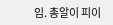임. 총알이 피이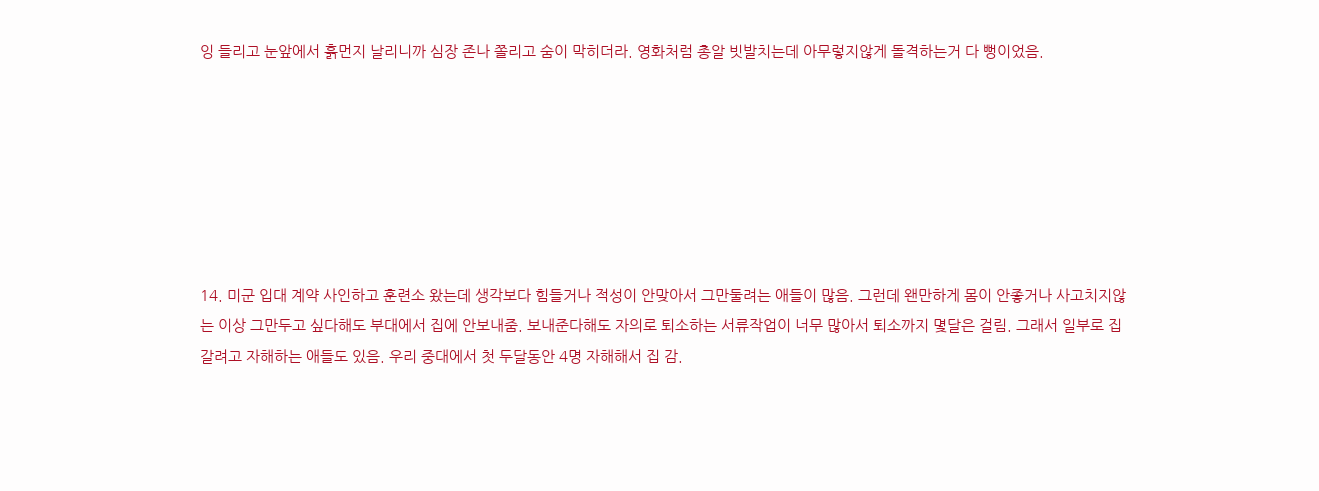잉 들리고 눈앞에서 흙먼지 날리니까 심장 존나 쫄리고 숨이 막히더라. 영화처럼 총알 빗발치는데 아무렇지않게 돌격하는거 다 뻥이었음.







14. 미군 입대 계약 사인하고 훈련소 왔는데 생각보다 힘들거나 적성이 안맞아서 그만둘려는 애들이 많음. 그런데 왠만하게 몸이 안좋거나 사고치지않는 이상 그만두고 싶다해도 부대에서 집에 안보내줌. 보내준다해도 자의로 퇴소하는 서류작업이 너무 많아서 퇴소까지 몇달은 걸림. 그래서 일부로 집갈려고 자해하는 애들도 있음. 우리 중대에서 첫 두달동안 4명 자해해서 집 감.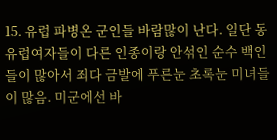15. 유럽 파병온 군인들 바람많이 난다. 일단 동유럽여자들이 다른 인종이랑 안섞인 순수 백인들이 많아서 죄다 금발에 푸른눈 초록눈 미녀들이 많음. 미군에선 바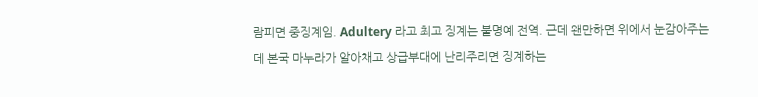람피면 중징계임. Adultery 라고 최고 징계는 불명예 전역. 근데 왠만하면 위에서 눈감아주는데 본국 마누라가 알아채고 상급부대에 난리주리면 징계하는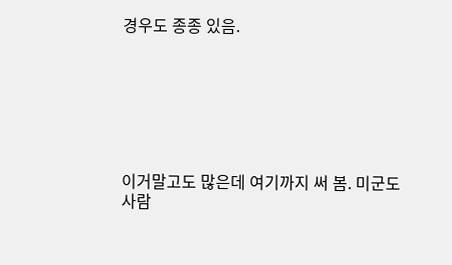경우도 종종 있음.







이거말고도 많은데 여기까지 써 봄. 미군도 사람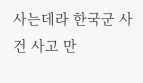사는데라 한국군 사건 사고 만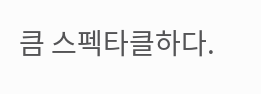큼 스펙타클하다.